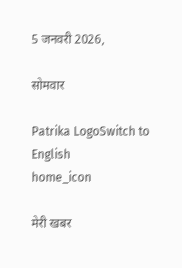5 जनवरी 2026,

सोमवार

Patrika LogoSwitch to English
home_icon

मेरी खबर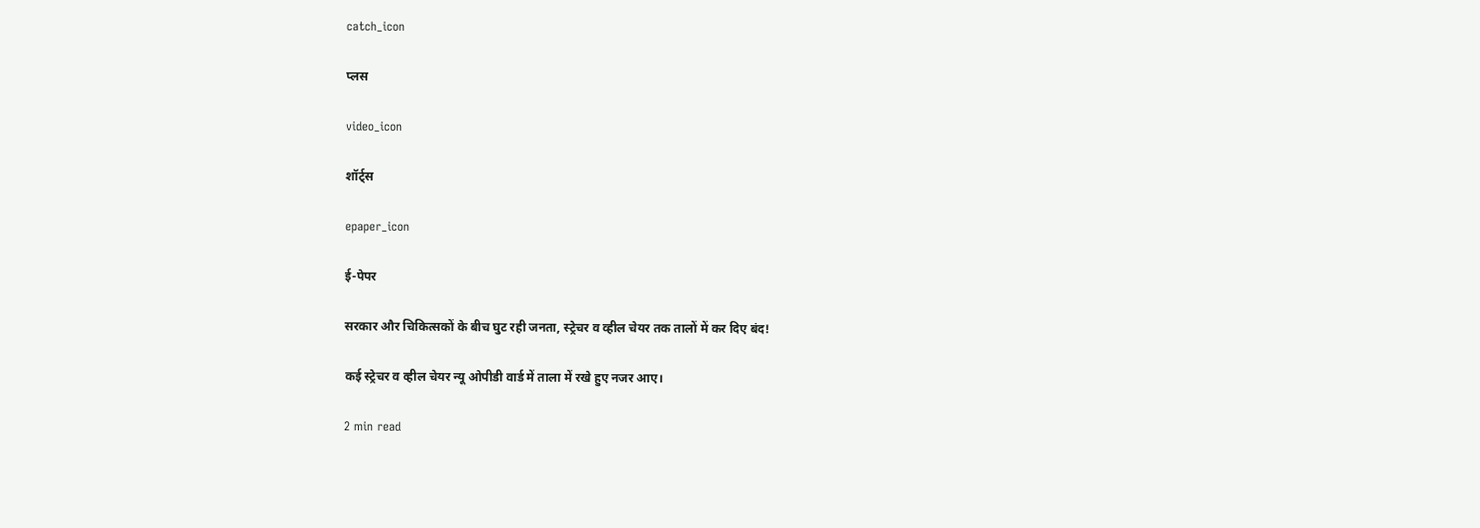catch_icon

प्लस

video_icon

शॉर्ट्स

epaper_icon

ई-पेपर

सरकार और चिकित्सकों के बीच घुट रही जनता, स्ट्रेचर व व्हील चेयर तक तालों में कर दिए बंद!

कई स्ट्रेचर व व्हील चेयर न्यू ओपीडी वार्ड में ताला में रखे हुए नजर आए।

2 min read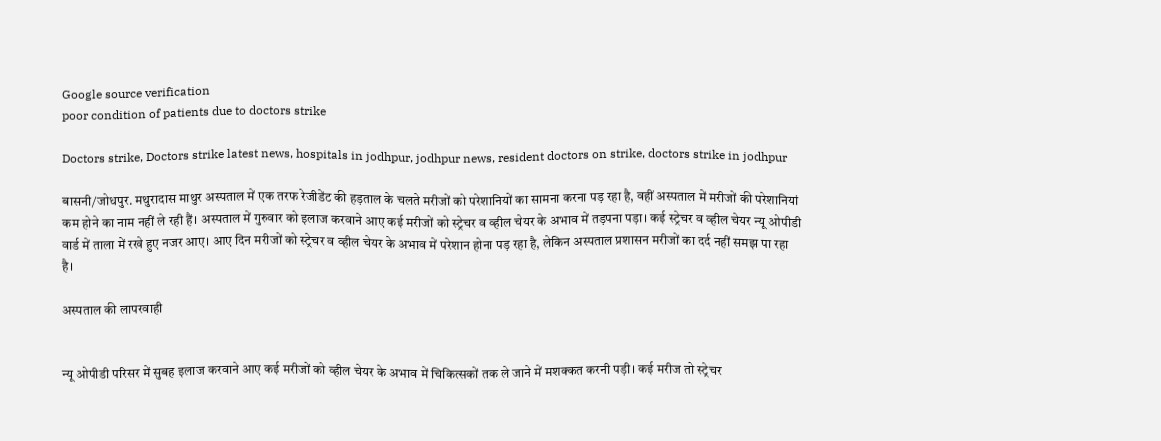Google source verification
poor condition of patients due to doctors strike

Doctors strike, Doctors strike latest news, hospitals in jodhpur, jodhpur news, resident doctors on strike, doctors strike in jodhpur

बासनी/जोधपुर. मथुरादास माथुर अस्पताल में एक तरफ रेजीडेंट की हड़ताल के चलते मरीजों को परेशानियों का सामना करना पड़ रहा है, वहीं अस्पताल में मरीजों की परेशानियां कम होने का नाम नहीं ले रही हैं। अस्पताल में गुरुवार को इलाज करवाने आए कई मरीजों को स्ट्रेचर व व्हील चेयर के अभाव में तड़पना पड़ा। कई स्ट्रेचर व व्हील चेयर न्यू ओपीडी वार्ड में ताला में रखे हुए नजर आए। आए दिन मरीजों को स्ट्रेचर व व्हील चेयर के अभाव में परेशान होना पड़ रहा है, लेकिन अस्पताल प्रशासन मरीजों का दर्द नहीं समझ पा रहा है।

अस्पताल की लापरवाही


न्यू ओपीडी परिसर में सुबह इलाज करवाने आए कई मरीजों को व्हील चेयर के अभाव में चिकित्सकों तक ले जाने में मशक्कत करनी पड़ी। कई मरीज तो स्ट्रेचर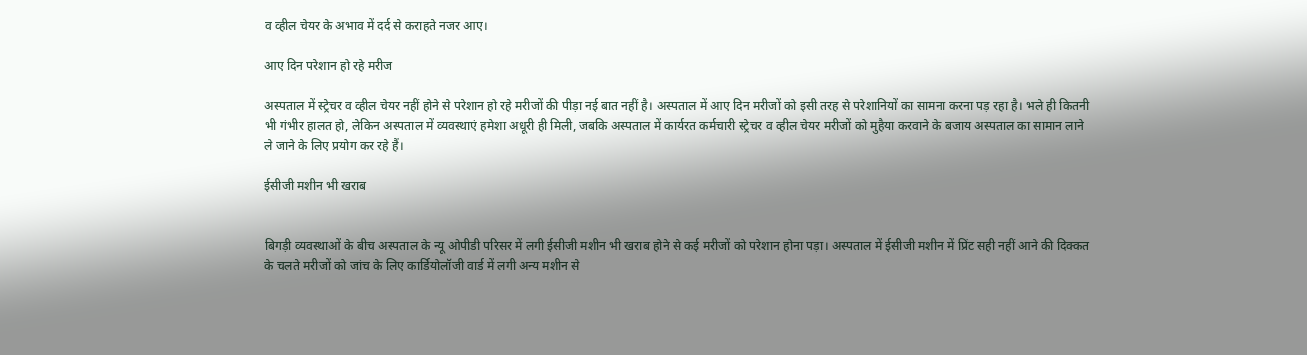व व्हील चेयर के अभाव में दर्द से कराहते नजर आए।

आए दिन परेशान हो रहे मरीज

अस्पताल में स्ट्रेचर व व्हील चेयर नहीं होने से परेशान हो रहे मरीजों की पीड़ा नई बात नहीं है। अस्पताल में आए दिन मरीजों को इसी तरह से परेशानियों का सामना करना पड़ रहा है। भले ही कितनी भी गंभीर हालत हो, लेकिन अस्पताल में व्यवस्थाएं हमेशा अधूरी ही मिली, जबकि अस्पताल में कार्यरत कर्मचारी स्ट्रेचर व व्हील चेयर मरीजों को मुहैया करवाने के बजाय अस्पताल का सामान लाने ले जाने के लिए प्रयोग कर रहे हैं।

ईसीजी मशीन भी खराब


बिगड़ी व्यवस्थाओं के बीच अस्पताल के न्यू ओपीडी परिसर में लगी ईसीजी मशीन भी खराब होने से कई मरीजों को परेशान होना पड़ा। अस्पताल में ईसीजी मशीन में प्रिंट सही नहीं आने की दिक्कत के चलते मरीजों को जांच के लिए कार्डियोलॉजी वार्ड में लगी अन्य मशीन से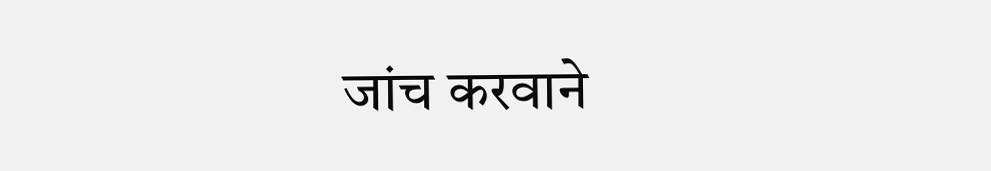जांच करवाने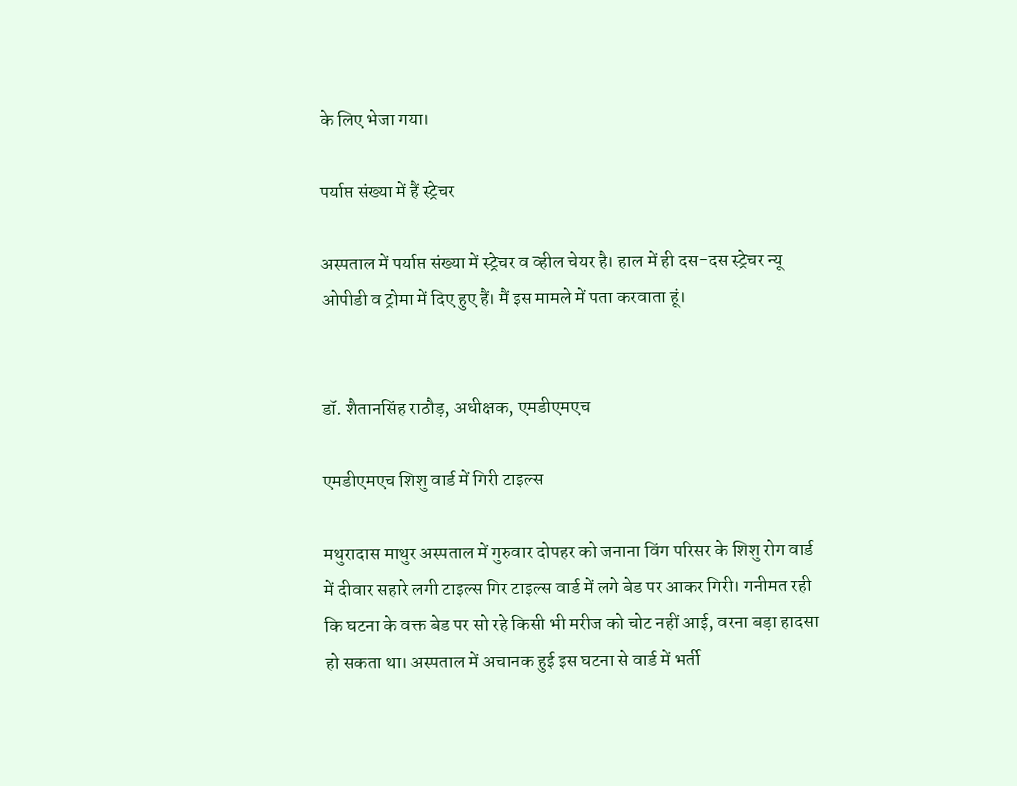के लिए भेजा गया।

पर्याप्त संख्या में हैं स्ट्रेचर

अस्पताल में पर्याप्त संख्या में स्ट्रेचर व व्हील चेयर है। हाल में ही दस-दस स्ट्रेचर न्यू ओपीडी व ट्रोमा में दिए हुए हैं। मैं इस मामले में पता करवाता हूं।


डॉ. शैतानसिंह राठौड़, अधीक्षक, एमडीएमएच

एमडीएमएच शिशु वार्ड में गिरी टाइल्स

मथुरादास माथुर अस्पताल में गुरुवार दोपहर को जनाना विंग परिसर के शिशु रोग वार्ड में दीवार सहारे लगी टाइल्स गिर टाइल्स वार्ड में लगे बेड पर आकर गिरी। गनीमत रही कि घटना के वक्त बेड पर सो रहे किसी भी मरीज को चोट नहीं आई, वरना बड़ा हादसा हो सकता था। अस्पताल में अचानक हुई इस घटना से वार्ड में भर्ती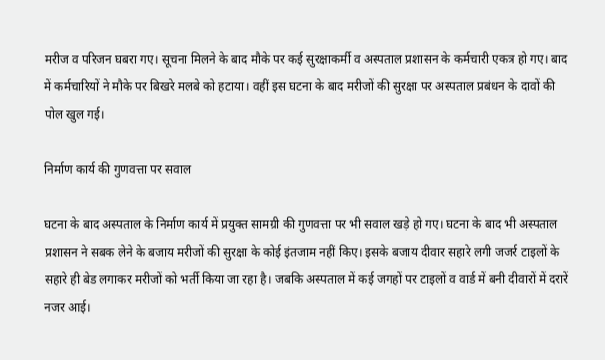मरीज व परिजन घबरा गए। सूचना मिलने के बाद मौके पर कई सुरक्षाकर्मी व अस्पताल प्रशासन के कर्मचारी एकत्र हो गए। बाद में कर्मचारियों ने मौके पर बिखरे मलबे को हटाया। वहीं इस घटना के बाद मरीजों की सुरक्षा पर अस्पताल प्रबंधन के दावों की पोल खुल गई।

निर्माण कार्य की गुणवत्ता पर सवाल

घटना के बाद अस्पताल के निर्माण कार्य में प्रयुक्त सामग्री की गुणवत्ता पर भी सवाल खड़े हो गए। घटना के बाद भी अस्पताल प्रशासन ने सबक लेने के बजाय मरीजों की सुरक्षा के कोई इंतजाम नहीं किए। इसके बजाय दीवार सहारे लगी जजर्र टाइलों के सहारे ही बेड लगाकर मरीजों को भर्ती किया जा रहा है। जबकि अस्पताल में कई जगहों पर टाइलों व वार्ड में बनी दीवारों में दरारें नजर आई।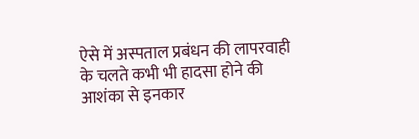ऐसे में अस्पताल प्रबंधन की लापरवाही के चलते कभी भी हादसा होने की आशंका से इनकार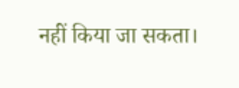नहीं किया जा सकता।